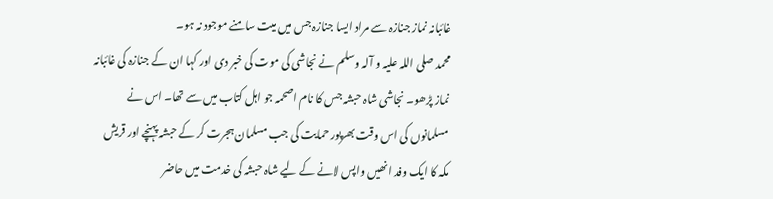غائبانہ نماز جنازہ سے مراد ایسا جنازہ جس میں میت سامنے موجود نہ ہو۔
محمد صلی اللہ علیہ و آلہ وسلم نے نجاشی کی موت کی خبر دی اور کہا ان کے جنازہ کی غائبانہ نماز پڑھو۔ نجاشی شاہ حبشہ جس کا نام اصحمہ جو اہل کتاب میں سے تھا۔ اس نے مسلمانوں کی اس وقت بھرپور حمایت کی جب مسلمان ہجرت کر کے حبشہ پہنچے اور قریش مکہ کا ایک وفد انھیں واپس لانے کے لیے شاہ حبشہ کی خدمت میں حاضر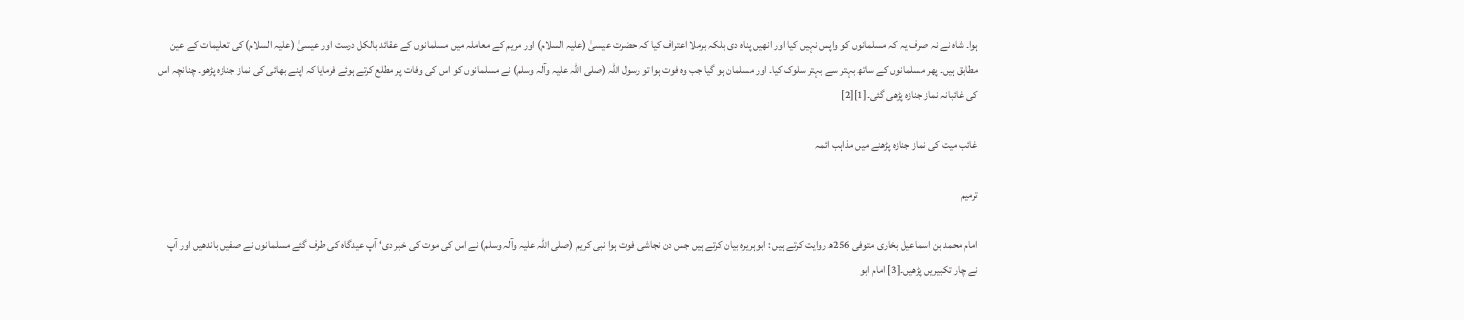ہوا۔ شاہ نے نہ صرف یہ کہ مسلمانوں کو واپس نہیں کیا اور انھیں پناہ دی بلکہ برملا اعتراف کیا کہ حضرت عیسیٰ (علیہ السلام) اور مریم کے معاملہ میں مسلمانوں کے عقائد بالکل درست اور عیسیٰ (علیہ السلام) کی تعلیمات کے عین مطابق ہیں۔ پھر مسلمانوں کے ساتھ بہتر سے بہتر سلوک کیا۔ اور مسلمان ہو گیا جب وہ فوت ہوا تو رسول اللہ (صلی اللہ علیہ وآلہ وسلم) نے مسلمانوں کو اس کی وفات پر مطلع کرتے ہوئے فرمایا کہ اپنے بھائی کی نماز جنازہ پڑھو۔ چنانچہ اس کی غائبانہ نماز جنازہ پڑھی گئی۔[1][2]

غائب میت کی نماز جنازہ پڑھنے میں مذاہب ائمہ

ترمیم

امام محمد بن اسماعیل بخاری متوفی 256ھ روایت کرتے ہیں : ابوہریرہ بیان کرتے ہیں جس دن نجاشی فوت ہوا نبی کریم (صلی اللہ علیہ وآلہ وسلم) نے اس کی موت کی خبر دی‘ آپ عیدگاہ کی طرف گئے مسلمانوں نے صفیں باندھیں اور آپ نے چار تکبیریں پڑھیں۔[3] امام ابو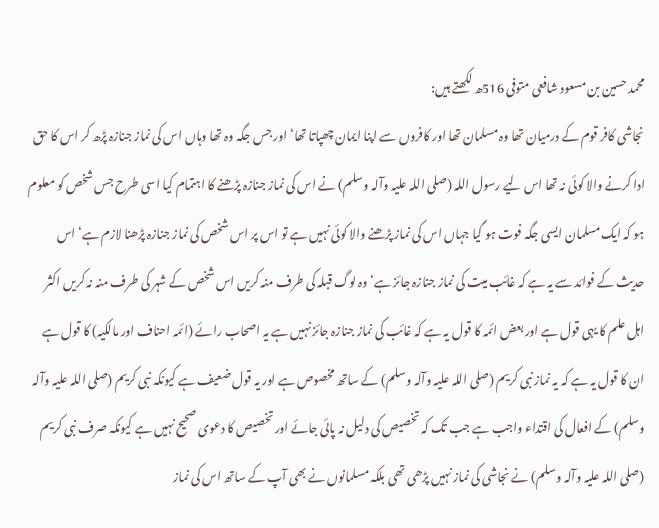محمد حسین بن مسعود شافعی متوفی 516ھ لکھتے ہیں:
نجاشی کافر قوم کے درمیان تھا وہ مسلمان تھا اور کافروں سے اپنا ایمان چھپاتا تھا‘ اور جس جگہ وہ تھا وہاں اس کی نماز جنازہ پڑھ کر اس کا حق ادا کرنے والا کوئی نہ تھا اس لیے رسول اللہ (صلی اللہ علیہ وآلہ وسلم) نے اس کی نماز جنازہ پڑھنے کا اہتمام کیا اسی طرح جس شخص کو معلوم ہو کہ ایک مسلمان ایسی جگہ فوت ہو گیا جہاں اس کی نماز پڑھنے والا کوئی نہیں ہے تو اس پر اس شخص کی نماز جنازہ پڑھنا لازم ہے‘ اس حدیث کے فوائد سے یہ ہے کہ غائب میت کی نماز جنازہ جائز ہے‘ وہ لوگ قبلہ کی طرف منہ کریں اس شخص کے شہر کی طرف منہ نہ کریں اکثر اہل علم کا یہی قول ہے اور بعض ائمہ کا قول یہ ہے کہ غائب کی نماز جنازہ جائز نہیں ہے یہ اصحاب رائے (ائمہ احناف اور مالکیہ) کا قول ہے ان کا قول یہ ہے کہ یہ نماز نبی کریم (صلی اللہ علیہ وآلہ وسلم) کے ساتھ مخصوص ہے اور یہ قول ضعیف ہے کیونکہ نبی کریم (صلی اللہ علیہ وآلہ وسلم) کے افعال کی اقتداء واجب ہے جب تک کہ تخصیص کی دلیل نہ پائی جائے اور تخصیص کا دعوی صحیح نہیں ہے کیونکہ صرف نبی کریم (صلی اللہ علیہ وآلہ وسلم) نے نجاشی کی نماز نہیں پڑھی تھی بلکہ مسلمانوں نے بھی آپ کے ساتھ اس کی نماز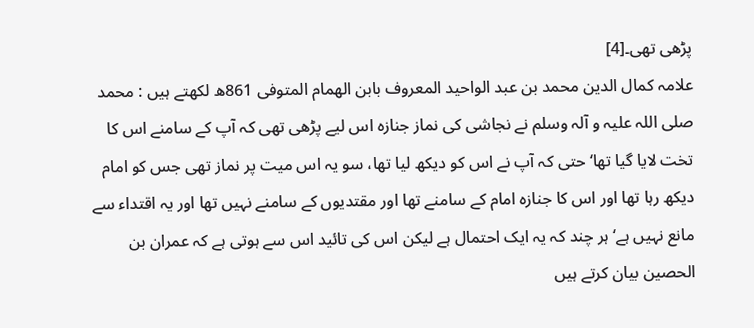پڑھی تھی۔[4]
علامہ کمال الدین محمد بن عبد الواحید المعروف بابن الھمام المتوفی 861ھ لکھتے ہیں : محمد صلی اللہ علیہ و آلہ وسلم نے نجاشی کی نماز جنازہ اس لیے پڑھی تھی کہ آپ کے سامنے اس کا تخت لایا گیا تھا‘ حتی کہ آپ نے اس کو دیکھ لیا تھا، سو یہ اس میت پر نماز تھی جس کو امام دیکھ رہا تھا اور اس کا جنازہ امام کے سامنے تھا اور مقتدیوں کے سامنے نہیں تھا اور یہ اقتداء سے مانع نہیں ہے‘ ہر چند کہ یہ ایک احتمال ہے لیکن اس کی تائید اس سے ہوتی ہے کہ عمران بن الحصین بیان کرتے ہیں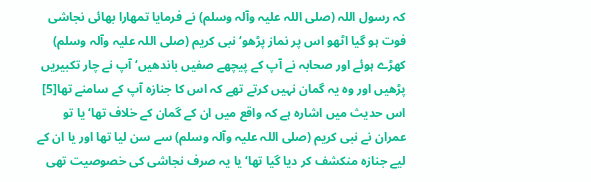کہ رسول اللہ (صلی اللہ علیہ وآلہ وسلم) نے فرمایا تمھارا بھائی نجاشی فوت ہو گیا اٹھو اس پر نماز پڑھو‘ نبی کریم (صلی اللہ علیہ وآلہ وسلم) کھڑے ہوئے اور صحابہ نے آپ کے پیچھے صفیں باندھیں‘ آپ نے چار تکبیریں پڑھیں اور وہ یہ گمان نہیں کرتے تھے کہ اس کا جنازہ آپ کے سامنے تھا[5]
اس حدیث میں اشارہ ہے کہ واقع میں ان کے گمان کے خلاف تھا‘ یا تو عمران نے نبی کریم (صلی اللہ علیہ وآلہ وسلم) سے سن لیا تھا اور یا ان کے لیے جنازہ منکشف کر دیا گیا تھا‘ یا یہ صرف نجاشی کی خصوصیت تھی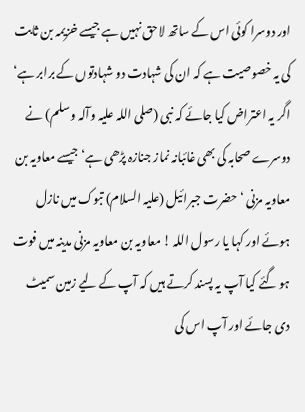اور دوسرا کوئی اس کے ساتھ لاحق نہیں ہے جیسے خزیمہ بن ثابت کی یہ خصوصیت ہے کہ ان کی شہادت دو شہادتوں کے برابر ہے‘ اگر یہ اعتراض کیا جائے کہ نبی (صلی اللہ علیہ وآلہ وسلم) نے دوسرے صحابہ کی بھی غائبانہ نماز جنازہ پڑھی ہے‘ جیسے معاویہ بن معاویہ مزنی ‘ حضرت جبرائیل (علیہ السلام) تبوک میں نازل ہوئے اور کہا یا رسول اللہ ! معاویہ بن معاویہ مزنی مدینہ میں فوت ہو گئے کیا آپ یہ پسند کرتے ہیں کہ آپ کے لیے زمین سمیٹ دی جائے اور آپ اس کی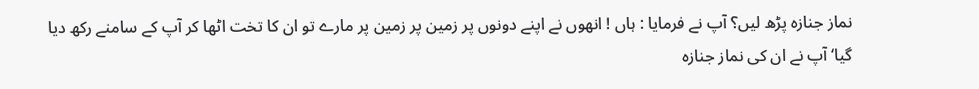نماز جنازہ پڑھ لیں؟ آپ نے فرمایا : ہاں ! انھوں نے اپنے دونوں پر زمین پر زمین پر مارے تو ان کا تخت اٹھا کر آپ کے سامنے رکھ دیا گیا‘ آپ نے ان کی نماز جنازہ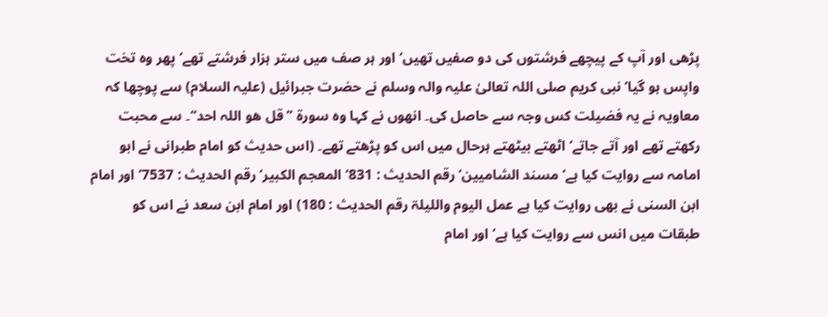پڑھی اور آپ کے پیچھے فرشتوں کی دو صفیں تھیں‘ اور ہر صف میں ستر ہزار فرشتے تھے‘ پھر وہ تخت واپس ہو گیا‘ نبی کریم صلی اللہ تعالیٰ علیہ والہ وسلم نے حضرت جبرائیل (علیہ السلام) سے پوچھا کہ معاویہ نے یہ فضیلت کس وجہ سے حاصل کی۔ انھوں نے کہا وہ سورۃ ’’ قل ھو اللہ احد‘‘۔ سے محبت رکھتے تھے اور آتے جاتے‘ اٹھتے بیٹھتے ہرحال میں اس کو پڑھتے تھے۔ (اس حدیث کو امام طبرانی نے ابو امامہ سے روایت کیا ہے‘ مسند الشامیین‘ رقم الحدیث : 831‘ المعجم الکبیر‘ رقم الحدیث : 7537‘ اور امام ابن السنی نے بھی روایت کیا ہے عمل الیوم واللیلۃ رقم الحدیث : 180) اور امام ابن سعد نے اس کو طبقات میں انس سے روایت کیا ہے‘ اور امام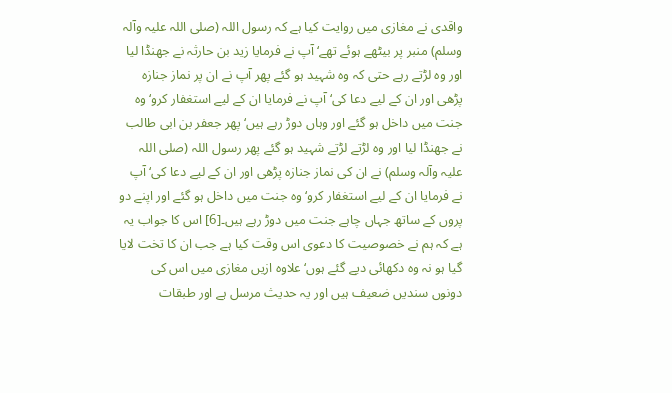واقدی نے مغازی میں روایت کیا ہے کہ رسول اللہ (صلی اللہ علیہ وآلہ وسلم) منبر پر بیٹھے ہوئے تھے‘ آپ نے فرمایا زید بن حارثہ نے جھنڈا لیا اور وہ لڑتے رہے حتی کہ وہ شہید ہو گئے پھر آپ نے ان پر نماز جنازہ پڑھی اور ان کے لیے دعا کی‘ آپ نے فرمایا ان کے لیے استغفار کرو‘ وہ جنت میں داخل ہو گئے اور وہاں دوڑ رہے ہیں‘ پھر جعفر بن ابی طالب نے جھنڈا لیا اور وہ لڑتے لڑتے شہید ہو گئے پھر رسول اللہ (صلی اللہ علیہ وآلہ وسلم) نے ان کی نماز جنازہ پڑھی اور ان کے لیے دعا کی‘ آپ نے فرمایا ان کے لیے استغفار کرو‘ وہ جنت میں داخل ہو گئے اور اپنے دو پروں کے ساتھ جہاں چاہے جنت میں دوڑ رہے ہیں۔[6] اس کا جواب یہ ہے کہ ہم نے خصوصیت کا دعوی اس وقت کیا ہے جب ان کا تخت لایا گیا ہو نہ وہ دکھائی دیے گئے ہوں‘ علاوہ ازیں مغازی میں اس کی دونوں سندیں ضعیف ہیں اور یہ حدیث مرسل ہے اور طبقات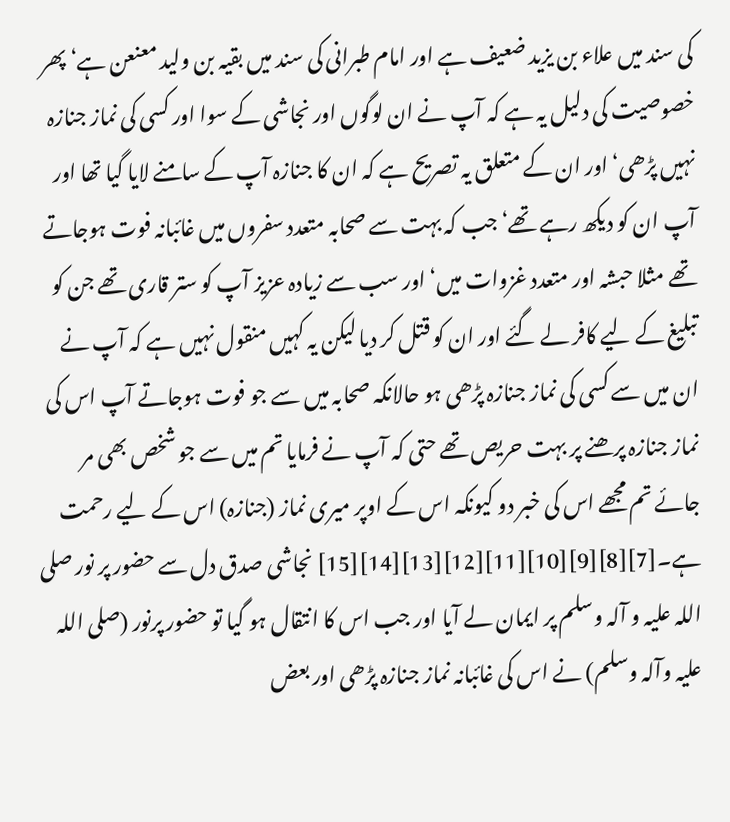کی سند میں علاء بن یزید ضعیف ہے اور امام طبرانی کی سند میں بقیہ بن ولید معنعن ہے‘ پھر خصوصیت کی دلیل یہ ہے کہ آپ نے ان لوگوں اور نجاشی کے سوا اور کسی کی نماز جنازہ نہیں پڑھی‘ اور ان کے متعلق یہ تصریح ہے کہ ان کا جنازہ آپ کے سامنے لایا گیا تھا اور آپ ان کو دیکھ رہے تھے‘ جب کہ بہت سے صحابہ متعدد سفروں میں غائبانہ فوت ہوجاتے تھے مثلا حبشہ اور متعدد غزوات میں‘ اور سب سے زیادہ عزیز آپ کو ستر قاری تھے جن کو تبلیغ کے لیے کافر لے گئے اور ان کو قتل کر دیا لیکن یہ کہیں منقول نہیں ہے کہ آپ نے ان میں سے کسی کی نماز جنازہ پڑھی ہو حالانکہ صحابہ میں سے جو فوت ہوجاتے آپ اس کی نماز جنازہ پرھنے پر بہت حریص تھے حتی کہ آپ نے فرمایا تم میں سے جو شخص بھی مر جائے تم مجھے اس کی خبر دو کیونکہ اس کے اوپر میری نماز (جنازہ) اس کے لیے رحمت ہے۔[7][8][9][10][11][12][13][14][15] نجاشی صدق دل سے حضور پر نور صلی اللہ علیہ و آلہ وسلم پر ایمان لے آیا اور جب اس کا انتقال ہو گیا تو حضور پرنور (صلی اللہ علیہ وآلہ وسلم) نے اس کی غائبانہ نماز جنازہ پڑھی اور بعض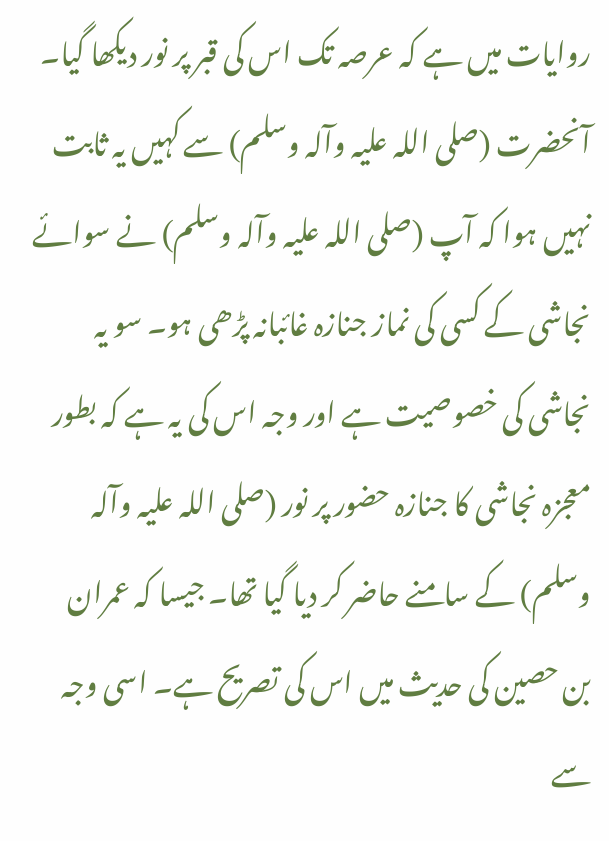روایات میں ہے کہ عرصہ تک اس کی قبر پر نور دیکھا گیا۔ آنحضرت (صلی اللہ علیہ وآلہ وسلم) سے کہیں یہ ثابت نہیں ہوا کہ آپ (صلی اللہ علیہ وآلہ وسلم) نے سوائے نجاشی کے کسی کی نماز جنازہ غائبانہ پڑھی ہو۔ سو یہ نجاشی کی خصوصیت ہے اور وجہ اس کی یہ ہے کہ بطور معجزہ نجاشی کا جنازہ حضور پر نور (صلی اللہ علیہ وآلہ وسلم) کے سامنے حاضر کر دیا گیا تھا۔ جیسا کہ عمران بن حصین کی حدیث میں اس کی تصریح ہے۔ اسی وجہ سے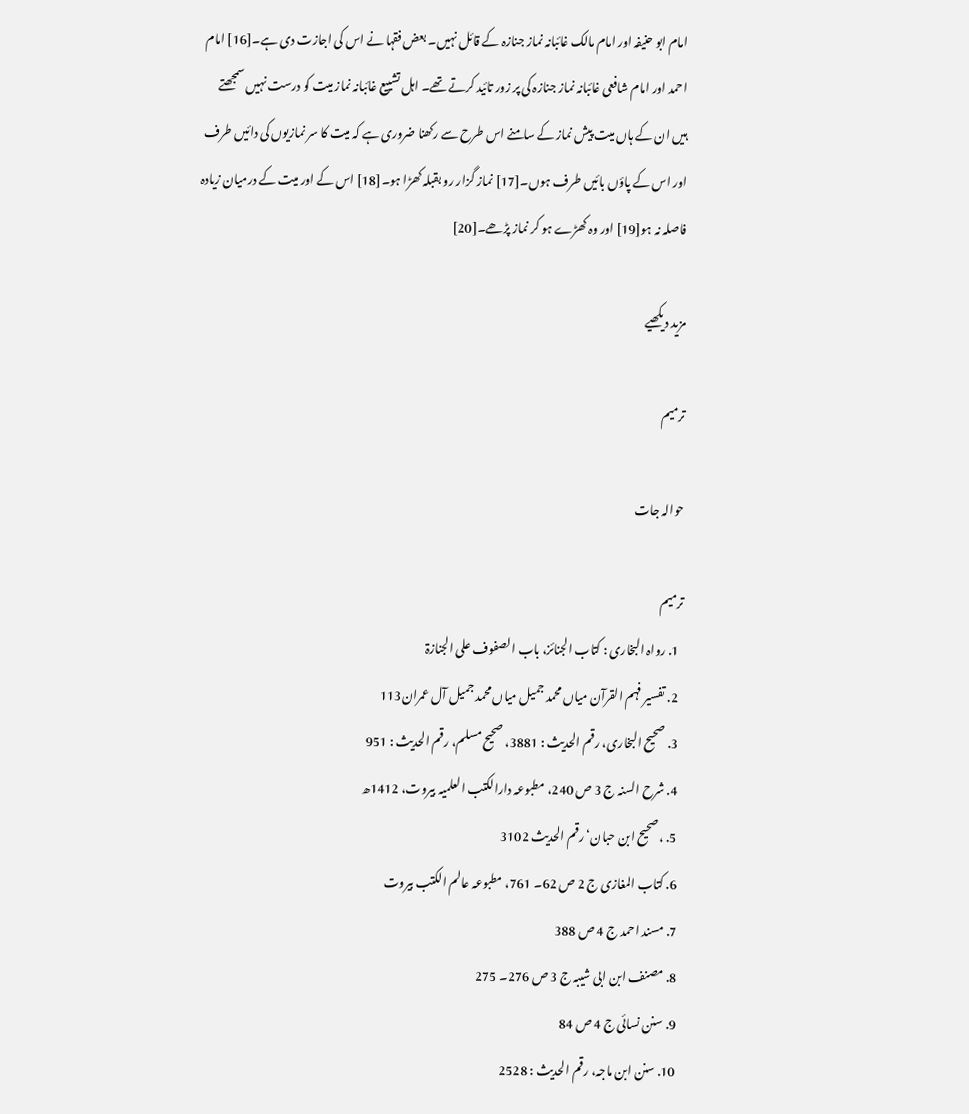امام ابو حنیفہ اور امام مالک غائبانہ نماز جنازہ کے قائل نہیں۔ بعض فقہا نے اس کی اجازت دی ہے۔[16] امام احمد اور امام شافعی غائبانہ نماز جنازہ کی پر زور تائید کرتے تھے۔ اہل تشییع غائبانہ نماز میت کو درست نہیں سمجھتے ہیں ان کے ہاں میت پیش نماز کے سامنے اس طرح سے رکھنا ضروری ہے کہ میت کا سر نمازیوں کی دائیں طرف اور اس کے پاؤں بائیں طرف ہوں۔[17] نماز گزار رو بقبلہ کھڑا ہو۔[18] اس کے اور میت کے درمیان زیادہ فاصلہ نہ ہو[19] اور وہ کھڑے ہو کر نماز پڑھے۔[20]

مزید دیکھیے

ترمیم

حوالہ جات

ترمیم
  1. رواہ البخاری : کتاب الجنائز، باب الصفوف علی الجنازۃ
  2. تفسیر فہم القرآن میاں محمد جمیل میاں محمد جمیل آل عمران113
  3. صحیح البخاری، رقم الحدیث : 3881، صحیح مسلم، رقم الحدیث : 951
  4. شرح السنہ ج 3 ص 240، مطبوعہ دارالکتب العلمیہ بیروت، 1412ھ
  5. ، صحیح ابن حبان‘ رقم الحدیث 3102
  6. کتاب المغازی ج 2 ص 62۔ 761، مطبوعہ عالم الکتب بیروت
  7. مسند احمد ج 4 ص 388
  8. مصنف ابن ابی شیبہ ج 3 ص 276۔ 275
  9. سنن نسائی ج 4 ص 84
  10. سنن ابن ماجہ، رقم الحدیث : 2528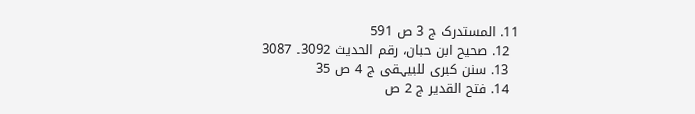11. المستدرک ج 3 ص 591
  12. صحیح ابن حبان، رقم الحدیث 3092۔ 3087
  13. سنن کبری للبیہقی ج 4 ص 35
  14. فتح القدیر ج 2 ص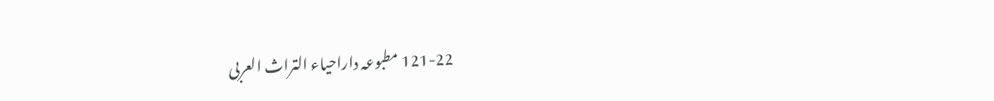121-22 مطبوعہ داراحیاء التراث العربی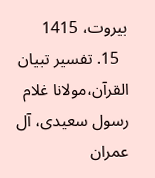بیروت، 1415
  15. تفسیر تبیان القرآن،مولانا غلام رسول سعیدی، آل عمران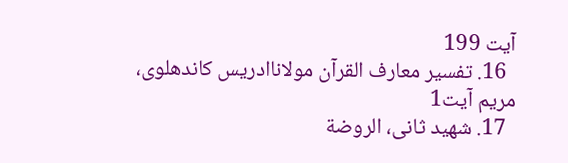آیت 199
  16. تفسیر معارف القرآن مولاناادریس کاندھلوی، مریم آیت1
  17. شهید ثانی، الروضة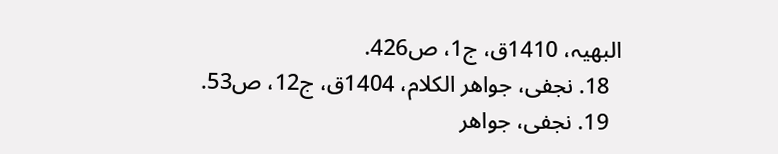البهیہ، 1410ق، ج1، ص426.
  18. نجفی، جواهر الکلام، 1404ق، ج12، ص53.
  19. نجفی، جواهر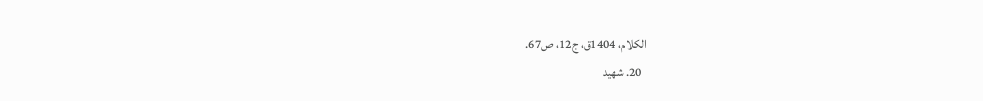الکلام، 1404ق، ج12، ص67.
  20. شهید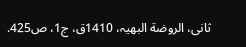ثانی، الروضة البهیہ، 1410ق، ج1، ص425.